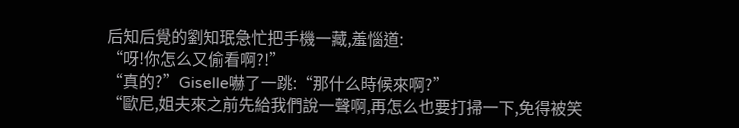后知后覺的劉知珉急忙把手機一藏,羞惱道:
“呀!你怎么又偷看啊?!”
“真的?”Giselle嚇了一跳:“那什么時候來啊?”
“歐尼,姐夫來之前先給我們說一聲啊,再怎么也要打掃一下,免得被笑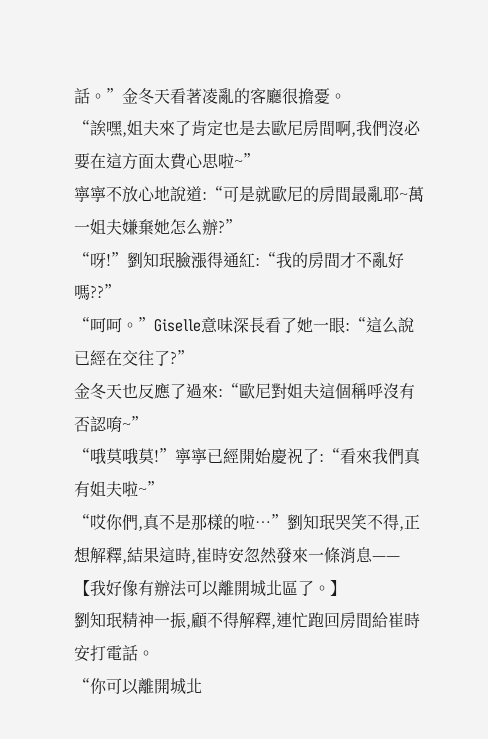話。”金冬天看著凌亂的客廳很擔憂。
“誒嘿,姐夫來了肯定也是去歐尼房間啊,我們沒必要在這方面太費心思啦~”
寧寧不放心地說道:“可是就歐尼的房間最亂耶~萬一姐夫嫌棄她怎么辦?”
“呀!”劉知珉臉漲得通紅:“我的房間才不亂好嗎??”
“呵呵。”Giselle意味深長看了她一眼:“這么說已經在交往了?”
金冬天也反應了過來:“歐尼對姐夫這個稱呼沒有否認唷~”
“哦莫哦莫!”寧寧已經開始慶祝了:“看來我們真有姐夫啦~”
“哎你們,真不是那樣的啦…”劉知珉哭笑不得,正想解釋,結果這時,崔時安忽然發來一條消息——
【我好像有辦法可以離開城北區了。】
劉知珉精神一振,顧不得解釋,連忙跑回房間給崔時安打電話。
“你可以離開城北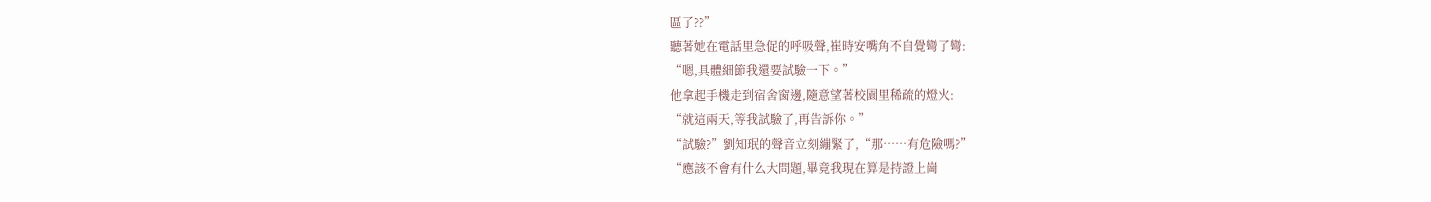區了??”
聽著她在電話里急促的呼吸聲,崔時安嘴角不自覺彎了彎:
“嗯,具體細節我還要試驗一下。”
他拿起手機走到宿舍窗邊,隨意望著校園里稀疏的燈火:
“就這兩天,等我試驗了,再告訴你。”
“試驗?”劉知珉的聲音立刻繃緊了,“那……有危險嗎?”
“應該不會有什么大問題,畢竟我現在算是持證上崗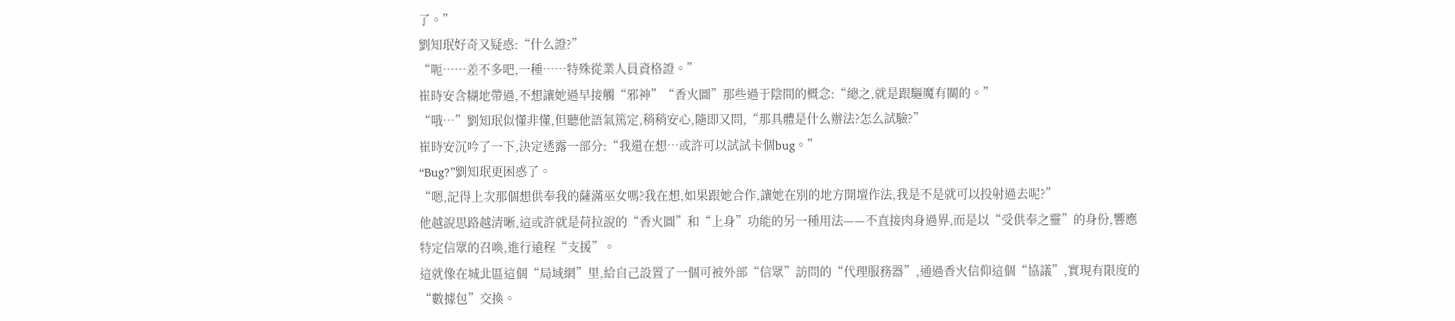了。”
劉知珉好奇又疑惑:“什么證?”
“呃……差不多吧,一種……特殊從業人員資格證。”
崔時安含糊地帶過,不想讓她過早接觸“邪神”“香火圖”那些過于陰間的概念:“總之,就是跟驅魔有關的。”
“哦…”劉知珉似懂非懂,但聽他語氣篤定,稍稍安心,隨即又問,“那具體是什么辦法?怎么試驗?”
崔時安沉吟了一下,決定透露一部分:“我還在想…或許可以試試卡個bug。”
“Bug?”劉知珉更困惑了。
“嗯,記得上次那個想供奉我的薩滿巫女嗎?我在想,如果跟她合作,讓她在別的地方開壇作法,我是不是就可以投射過去呢?”
他越說思路越清晰,這或許就是荷拉說的“香火圖”和“上身”功能的另一種用法——不直接肉身過界,而是以“受供奉之靈”的身份,響應特定信眾的召喚,進行遠程“支援”。
這就像在城北區這個“局域網”里,給自己設置了一個可被外部“信眾”訪問的“代理服務器”,通過香火信仰這個“協議”,實現有限度的“數據包”交換。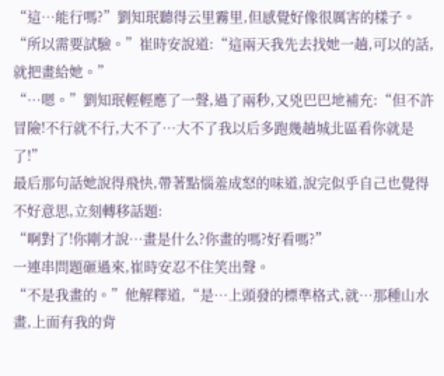“這…能行嗎?”劉知珉聽得云里霧里,但感覺好像很厲害的樣子。
“所以需要試驗。”崔時安說道:“這兩天我先去找她一趟,可以的話,就把畫給她。”
“…嗯。”劉知珉輕輕應了一聲,過了兩秒,又兇巴巴地補充:“但不許冒險!不行就不行,大不了…大不了我以后多跑幾趟城北區看你就是了!”
最后那句話她說得飛快,帶著點惱羞成怒的味道,說完似乎自己也覺得不好意思,立刻轉移話題:
“啊對了!你剛才說…畫是什么?你畫的嗎?好看嗎?”
一連串問題砸過來,崔時安忍不住笑出聲。
“不是我畫的。”他解釋道,“是…上頭發的標準格式,就…那種山水畫,上面有我的背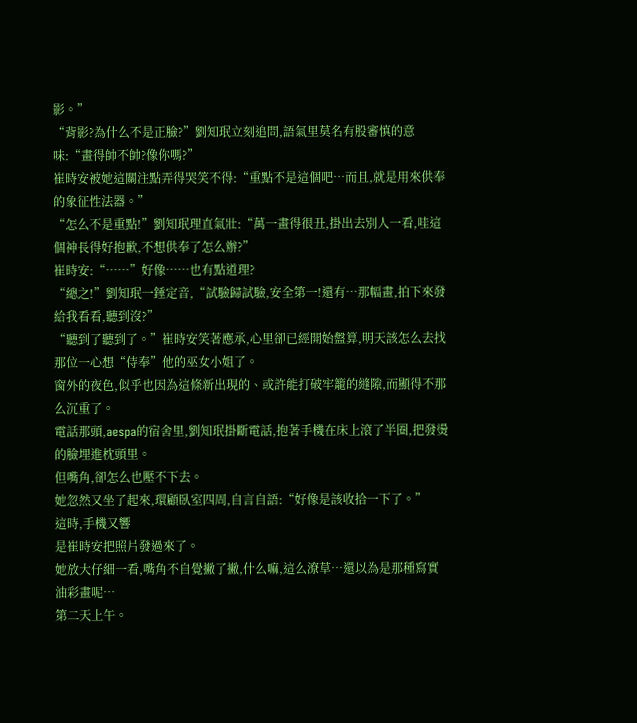影。”
“背影?為什么不是正臉?”劉知珉立刻追問,語氣里莫名有股審慎的意味:“畫得帥不帥?像你嗎?”
崔時安被她這關注點弄得哭笑不得:“重點不是這個吧…而且,就是用來供奉的象征性法器。”
“怎么不是重點!”劉知珉理直氣壯:“萬一畫得很丑,掛出去別人一看,哇這個神長得好抱歉,不想供奉了怎么辦?”
崔時安:“……”好像……也有點道理?
“總之!”劉知珉一錘定音,“試驗歸試驗,安全第一!還有…那幅畫,拍下來發給我看看,聽到沒?”
“聽到了聽到了。”崔時安笑著應承,心里卻已經開始盤算,明天該怎么去找那位一心想“侍奉”他的巫女小姐了。
窗外的夜色,似乎也因為這條新出現的、或許能打破牢籠的縫隙,而顯得不那么沉重了。
電話那頭,aespa的宿舍里,劉知珉掛斷電話,抱著手機在床上滾了半圈,把發燙的臉埋進枕頭里。
但嘴角,卻怎么也壓不下去。
她忽然又坐了起來,環顧臥室四周,自言自語:“好像是該收拾一下了。”
這時,手機又響
是崔時安把照片發過來了。
她放大仔細一看,嘴角不自覺撇了撇,什么嘛,這么潦草…還以為是那種寫實油彩畫呢…
第二天上午。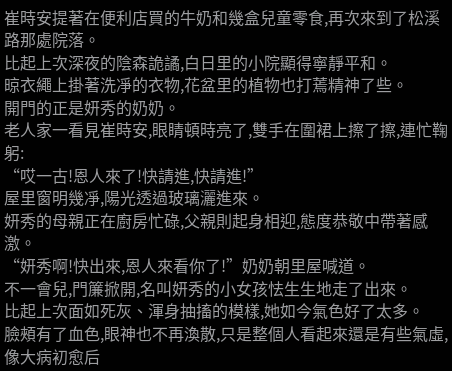崔時安提著在便利店買的牛奶和幾盒兒童零食,再次來到了松溪路那處院落。
比起上次深夜的陰森詭譎,白日里的小院顯得寧靜平和。
晾衣繩上掛著洗凈的衣物,花盆里的植物也打蔫精神了些。
開門的正是妍秀的奶奶。
老人家一看見崔時安,眼睛頓時亮了,雙手在圍裙上擦了擦,連忙鞠躬:
“哎一古!恩人來了!快請進,快請進!”
屋里窗明幾凈,陽光透過玻璃灑進來。
妍秀的母親正在廚房忙碌,父親則起身相迎,態度恭敬中帶著感激。
“妍秀啊!快出來,恩人來看你了!”奶奶朝里屋喊道。
不一會兒,門簾掀開,名叫妍秀的小女孩怯生生地走了出來。
比起上次面如死灰、渾身抽搐的模樣,她如今氣色好了太多。
臉頰有了血色,眼神也不再渙散,只是整個人看起來還是有些氣虛,像大病初愈后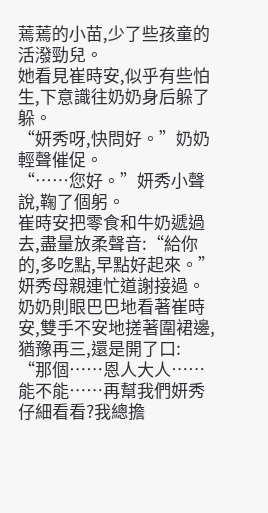蔫蔫的小苗,少了些孩童的活潑勁兒。
她看見崔時安,似乎有些怕生,下意識往奶奶身后躲了躲。
“妍秀呀,快問好。”奶奶輕聲催促。
“……您好。”妍秀小聲說,鞠了個躬。
崔時安把零食和牛奶遞過去,盡量放柔聲音:“給你的,多吃點,早點好起來。”
妍秀母親連忙道謝接過。
奶奶則眼巴巴地看著崔時安,雙手不安地搓著圍裙邊,猶豫再三,還是開了口:
“那個……恩人大人……能不能……再幫我們妍秀仔細看看?我總擔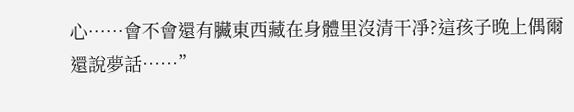心……會不會還有臟東西藏在身體里沒清干凈?這孩子晚上偶爾還說夢話……”